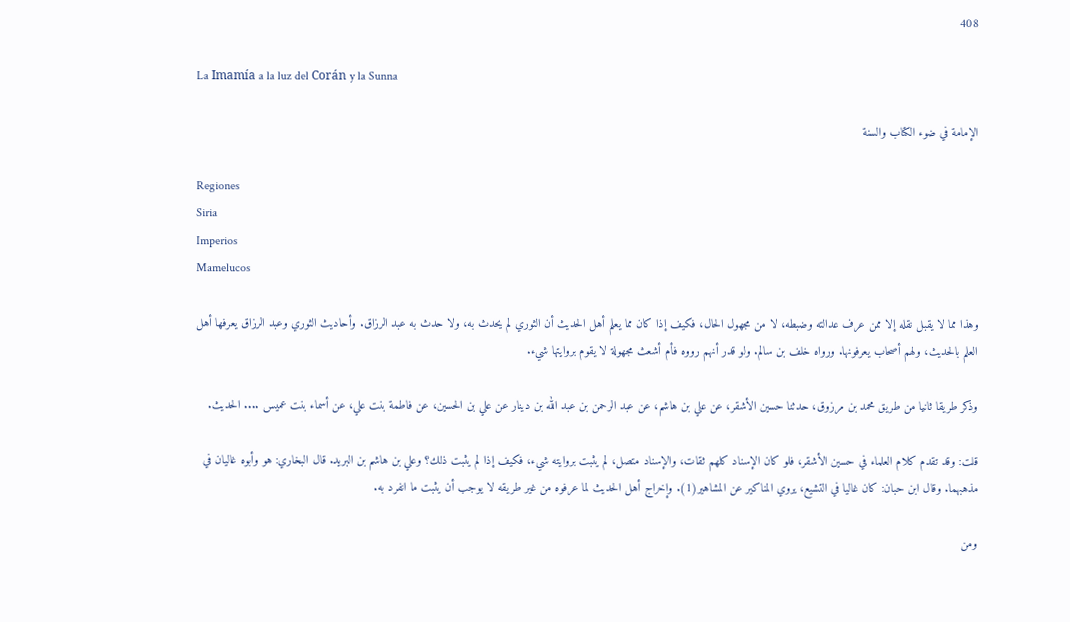408

La Imamía a la luz del Corán y la Sunna

الإمامة في ضوء الكتاب والسنة

Regiones
Siria
Imperios
Mamelucos

وهذا مما لا يقبل نقله إلا ممن عرف عدالته وضبطه، لا من مجهول الحال، فكيف إذا كان مما يعلم أهل الحديث أن الثوري لم يحدث به، ولا حدث به عبد الرزاق. وأحاديث الثوري وعبد الرزاق يعرفها أهل العلم بالحديث، ولهم أصحاب يعرفونها. ورواه خلف بن سالم. ولو قدر أنهم رووه فأم أشعث مجهولة لا يقوم بروايتها شيء.

وذكر طريقا ثانيا من طريق محمد بن مرزوق، حدثنا حسين الأشقر، عن علي بن هاشم، عن عبد الرحمن بن عبد الله بن دينار عن علي بن الحسين، عن فاطمة بنت علي، عن أسماء بنت عميس .... الحديث.

قلت: وقد تقدم كلام العلماء في حسين الأشقر، فلو كان الإسناد كلهم ثقات، والإسناد متصل، لم يثبت بروايته شيء، فكيف إذا لم يثبت ذلك؟ وعلي بن هاشم بن البريد. قال البخاري: هو وأبوه غاليان في مذهبهما. وقال ابن حبان: كان غاليا في التشيع، يروي المناكير عن المشاهير(1). وإخراج أهل الحديث لما عرفوه من غير طريقه لا يوجب أن يثبت ما انفرد به.

ومن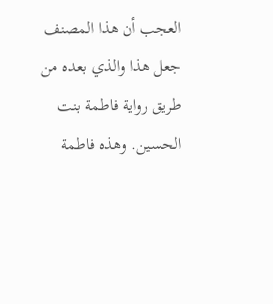العجب أن هذا المصنف جعل هذا والذي بعده من طريق رواية فاطمة بنت الحسين. وهذه فاطمة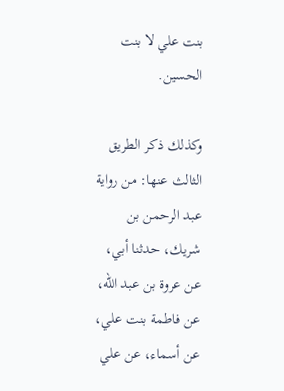بنت علي لا بنت الحسين.

وكذلك ذكر الطريق الثالث عنها: من رواية عبد الرحمن بن شريك، حدثنا أبي، عن عروة بن عبد الله، عن فاطمة بنت علي، عن أسماء، عن علي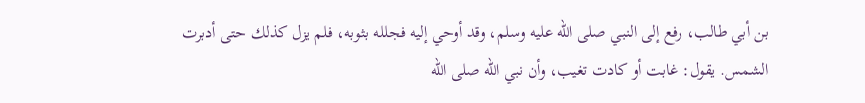بن أبي طالب، رفع إلى النبي صلى الله عليه وسلم، وقد أوحي إليه فجلله بثوبه، فلم يزل كذلك حتى أدبرت الشمس. يقول: غابت أو كادت تغيب، وأن نبي الله صلى الله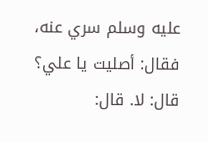عليه وسلم سري عنه، فقال: أصليت يا علي؟ قال: لا. قال: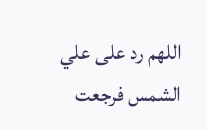اللهم رد على علي الشمس فرجعت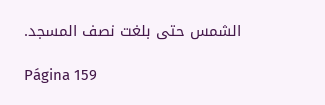الشمس حتى بلغت نصف المسجد.

Página 159